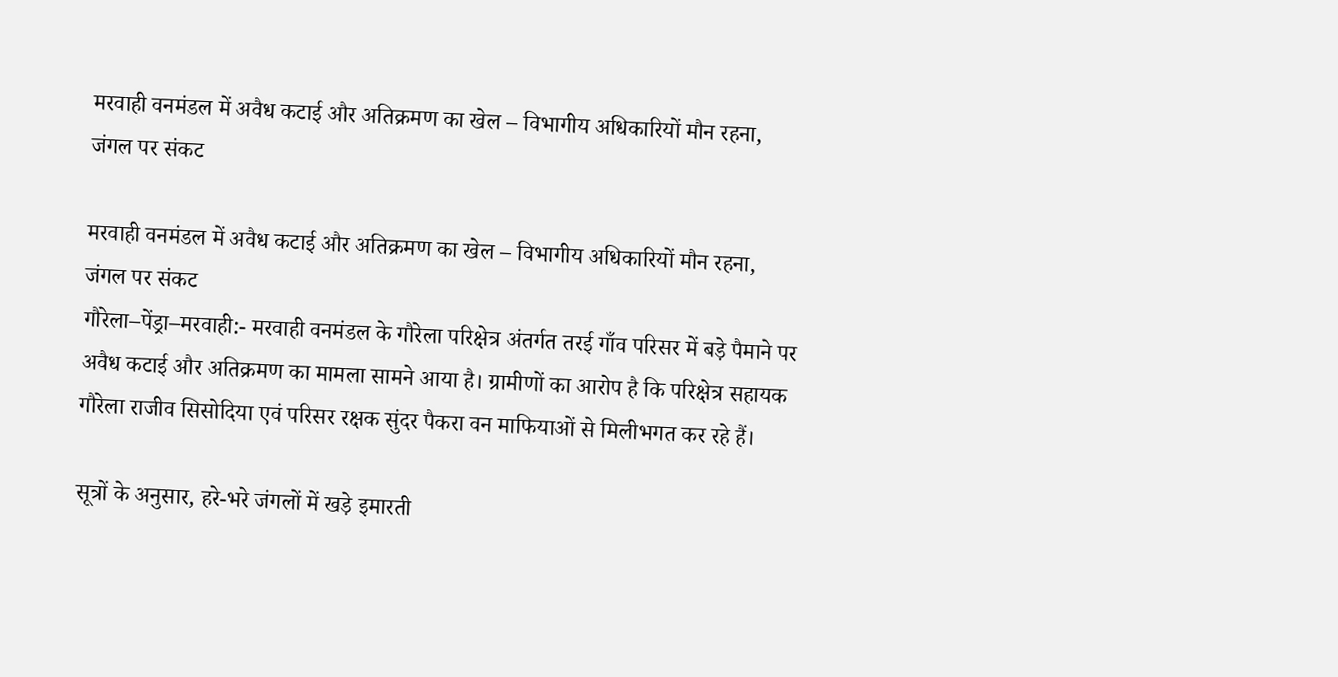मरवाही वनमंडल में अवैध कटाई और अतिक्रमण का खेल – विभागीय अधिकारियों मौन रहना, जंगल पर संकट

मरवाही वनमंडल में अवैध कटाई और अतिक्रमण का खेल – विभागीय अधिकारियों मौन रहना, जंगल पर संकट
गौरेला–पेंड्रा–मरवाही:- मरवाही वनमंडल के गौरेला परिक्षेत्र अंतर्गत तरई गाँव परिसर में बड़े पैमाने पर अवैध कटाई और अतिक्रमण का मामला सामने आया है। ग्रामीणों का आरोप है कि परिक्षेत्र सहायक गौरेला राजीव सिसोदिया एवं परिसर रक्षक सुंदर पैकरा वन माफियाओं से मिलीभगत कर रहे हैं।

सूत्रों के अनुसार, हरे-भरे जंगलों में खड़े इमारती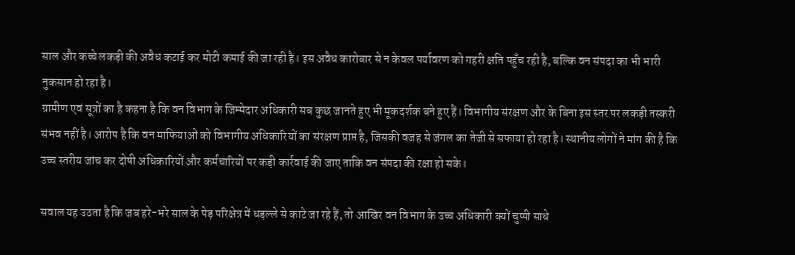साल और कच्चे लकड़ी की अवैध कटाई कर मोटी कमाई की जा रही है। इस अवैध कारोबार से न केवल पर्यावरण को गहरी क्षति पहुँच रही है, बल्कि वन संपदा का भी भारी नुकसान हो रहा है।
ग्रामीण एवं सूत्रों का है कहना है कि वन विभाग के जिम्मेदार अधिकारी सब कुछ जानते हुए भी मूकदर्शक बने हुए हैं। विभागीय संरक्षण और के बिना इस स्तर पर लकड़ी तस्करी संभव नहीं है। आरोप है कि वन माफियाओं को विभागीय अधिकारियों का संरक्षण प्राप्त है, जिसकी वजह से जंगल का तेजी से सफाया हो रहा है। स्थानीय लोगों ने मांग की है कि उच्च स्तरीय जांच कर दोषी अधिकारियों और कर्मचारियों पर कड़ी कार्रवाई की जाए ताकि वन संपदा की रक्षा हो सके।

सवाल यह उठता है कि जब हरे-भरे साल के पेड़ परिक्षेत्र में धड़ल्ले से काटे जा रहे हैं, तो आखिर वन विभाग के उच्च अधिकारी क्यों चुप्पी साधे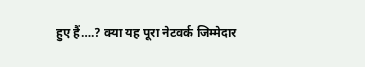हुए हैं….? क्या यह पूरा नेटवर्क जिम्मेदार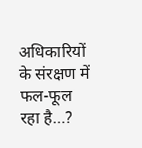अधिकारियों के संरक्षण में फल-फूल रहा है…?